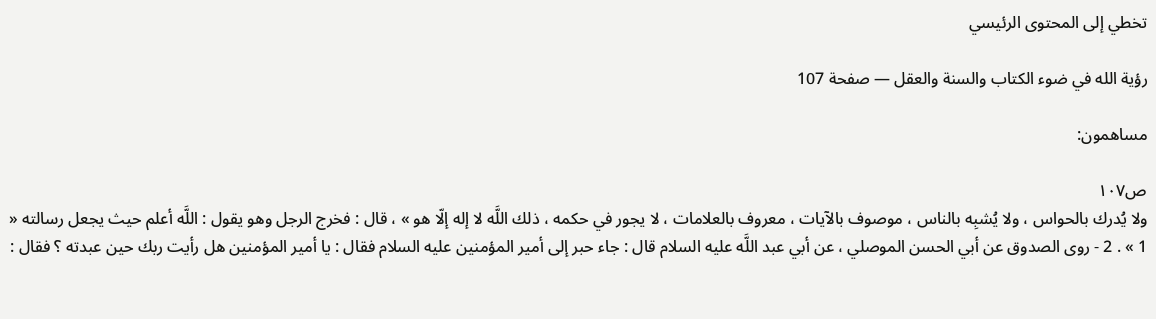تخطي إلى المحتوى الرئيسي

رؤية الله في ضوء الكتاب والسنة والعقل — صفحة 107

مساهمون:

ص١٠٧
ولا يُدرك بالحواس ، ولا يُشبِه بالناس ، موصوف بالآيات ، معروف بالعلامات ، لا يجور في حكمه ، ذلك اللَّه لا إله إلّا هو » ، قال : فخرج الرجل وهو يقول : اللَّه أعلم حيث يجعل رسالته « 1 » . 2 - روى الصدوق عن أبي الحسن الموصلي ، عن أبي عبد اللَّه عليه السلام قال : جاء حبر إلى أمير المؤمنين عليه السلام فقال : يا أمير المؤمنين هل رأيت ربك حين عبدته ؟ فقال :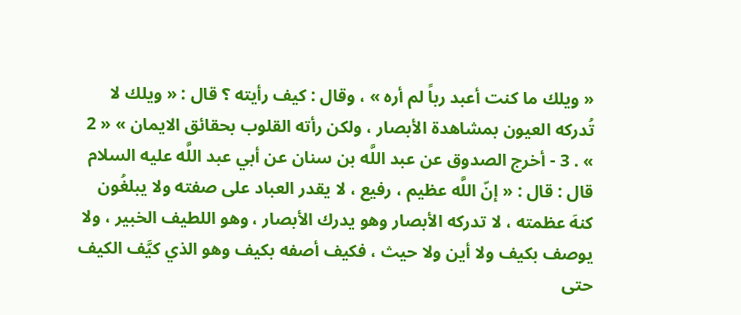« ويلك ما كنت أعبد رباً لم أره » ، وقال : كيف رأيته ؟ قال : « ويلك لا تُدركه العيون بمشاهدة الأبصار ، ولكن رأته القلوب بحقائق الايمان » « 2 » . 3 - أخرج الصدوق عن عبد اللَّه بن سنان عن أبي عبد اللَّه عليه السلام قال : قال : « إنّ اللَّه عظيم ، رفيع ، لا يقدر العباد على صفته ولا يبلغُون كنهَ عظمته ، لا تدركه الأبصار وهو يدرك الأبصار ، وهو اللطيف الخبير ، ولا يوصف بكيف ولا أين ولا حيث ، فكيف أصفه بكيف وهو الذي كيَّف الكيف حتى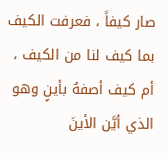صار كيفاً ، فعرفت الكيف بما كيف لنا من الكيف ، أم كيف أصفهُ بأينٍ وهو الذي أيَّن الأينَ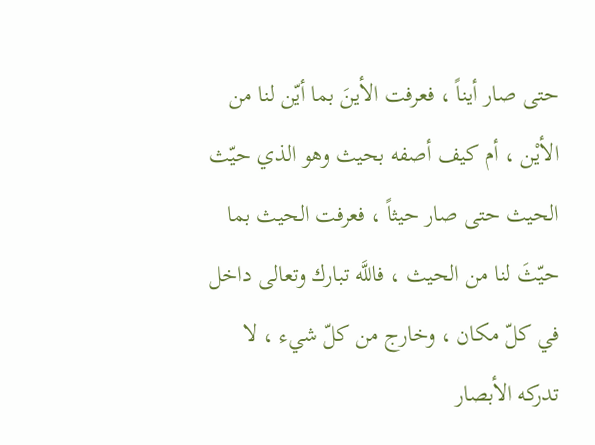حتى صار أيناً ، فعرفت الأينَ بما أيّن لنا من الأيْن ، أم كيف أصفه بحيث وهو الذي حيّث الحيث حتى صار حيثاً ، فعرفت الحيث بما حيّثَ لنا من الحيث ، فاللَّه تبارك وتعالى داخل في كلّ مكان ، وخارج من كلّ شيء ، لا تدركه الأبصار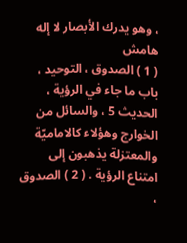، وهو يدرك الأبصار لا إله
هامش
( 1 ) الصدوق ، التوحيد ، باب ما جاء في الرؤية ، الحديث 5 ، والسائل من الخوارج وهؤلاء كالاماميّة والمعتزلة يذهبون إلى امتناع الرؤية . ( 2 ) الصدوق ،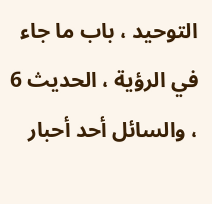التوحيد ، باب ما جاء في الرؤية ، الحديث 6 ، والسائل أحد أحبار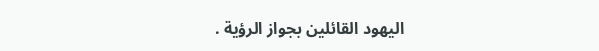اليهود القائلين بجواز الرؤية .